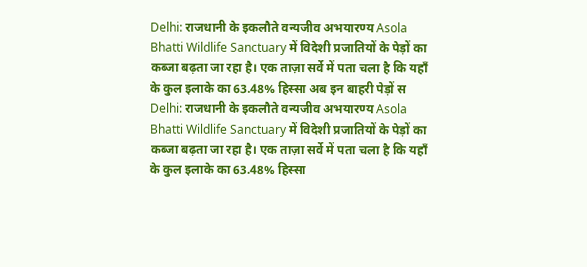Delhi: राजधानी के इकलौते वन्यजीव अभयारण्य Asola Bhatti Wildlife Sanctuary में विदेशी प्रजातियों के पेड़ों का कब्जा बढ़ता जा रहा है। एक ताज़ा सर्वे में पता चला है कि यहाँ के कुल इलाके का 63.48% हिस्सा अब इन बाहरी पेड़ों स
Delhi: राजधानी के इकलौते वन्यजीव अभयारण्य Asola Bhatti Wildlife Sanctuary में विदेशी प्रजातियों के पेड़ों का कब्जा बढ़ता जा रहा है। एक ताज़ा सर्वे में पता चला है कि यहाँ के कुल इलाके का 63.48% हिस्सा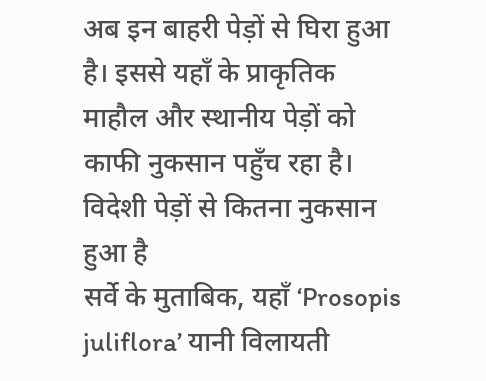अब इन बाहरी पेड़ों से घिरा हुआ है। इससे यहाँ के प्राकृतिक माहौल और स्थानीय पेड़ों को काफी नुकसान पहुँच रहा है।
विदेशी पेड़ों से कितना नुकसान हुआ है
सर्वे के मुताबिक, यहाँ ‘Prosopis juliflora’ यानी विलायती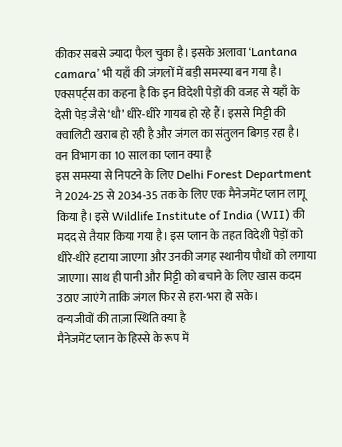कीकर सबसे ज्यादा फैल चुका है। इसके अलावा ‘Lantana camara’ भी यहाँ की जंगलों में बड़ी समस्या बन गया है। एक्सपर्ट्स का कहना है कि इन विदेशी पेड़ों की वजह से यहाँ के देसी पेड़ जैसे ‘धौ’ धीरे-धीरे गायब हो रहे हैं। इससे मिट्टी की क्वालिटी खराब हो रही है और जंगल का संतुलन बिगड़ रहा है।
वन विभाग का 10 साल का प्लान क्या है
इस समस्या से निपटने के लिए Delhi Forest Department ने 2024-25 से 2034-35 तक के लिए एक मैनेजमेंट प्लान लागू किया है। इसे Wildlife Institute of India (WII) की मदद से तैयार किया गया है। इस प्लान के तहत विदेशी पेड़ों को धीरे-धीरे हटाया जाएगा और उनकी जगह स्थानीय पौधों को लगाया जाएगा। साथ ही पानी और मिट्टी को बचाने के लिए खास कदम उठाए जाएंगे ताकि जंगल फिर से हरा-भरा हो सके।
वन्यजीवों की ताज़ा स्थिति क्या है
मैनेजमेंट प्लान के हिस्से के रूप में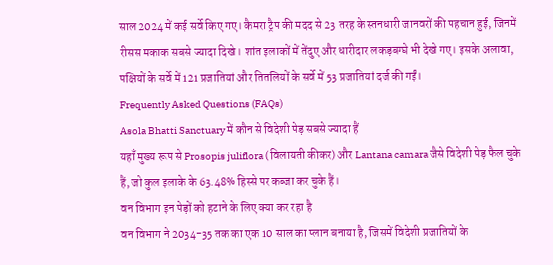साल 2024 में कई सर्वे किए गए। कैमरा ट्रैप की मदद से 23 तरह के स्तनधारी जानवरों की पहचान हुई, जिनमें रीसस मकाक सबसे ज्यादा दिखे। शांत इलाकों में तेंदुए और धारीदार लकड़बग्घे भी देखे गए। इसके अलावा, पक्षियों के सर्वे में 121 प्रजातियां और तितलियों के सर्वे में 53 प्रजातियां दर्ज की गईं।
Frequently Asked Questions (FAQs)
Asola Bhatti Sanctuary में कौन से विदेशी पेड़ सबसे ज्यादा हैं
यहाँ मुख्य रूप से Prosopis juliflora (विलायती कीकर) और Lantana camara जैसे विदेशी पेड़ फैल चुके हैं, जो कुल इलाके के 63.48% हिस्से पर कब्जा कर चुके हैं।
वन विभाग इन पेड़ों को हटाने के लिए क्या कर रहा है
वन विभाग ने 2034-35 तक का एक 10 साल का प्लान बनाया है, जिसमें विदेशी प्रजातियों के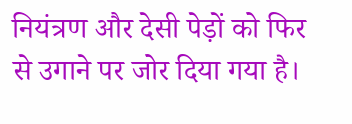नियंत्रण और देसी पेड़ों को फिर से उगाने पर जोर दिया गया है।